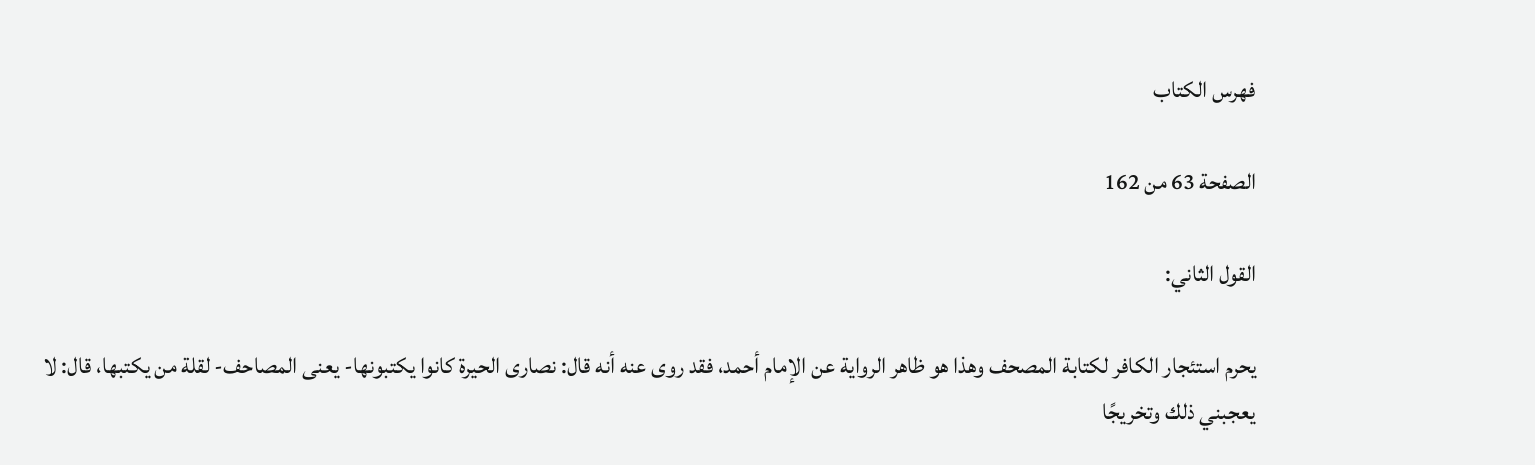فهرس الكتاب

الصفحة 63 من 162

القول الثاني:

يحرم استئجار الكافر لكتابة المصحف وهذا هو ظاهر الرواية عن الإمام أحمد، فقد روى عنه أنه قال: نصارى الحيرة كانوا يكتبونها- يعنى المصاحف- لقلة من يكتبها، قال: لا يعجبني ذلك وتخريجًا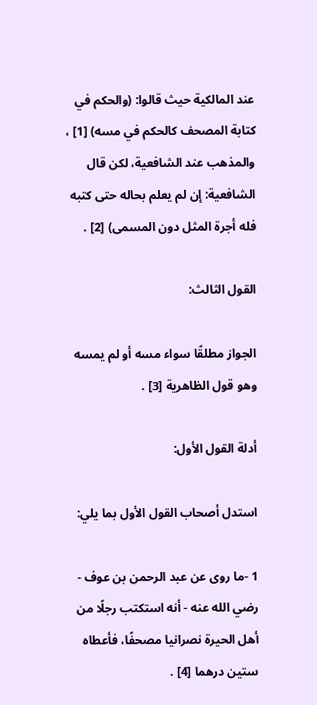عند المالكية حيث قالوا: (والحكم في كتابة المصحف كالحكم في مسه) [1] ، والمذهب عند الشافعية، لكن قال الشافعية: إن لم يعلم بحاله حتى كتبه فله أجرة المثل دون المسمى) [2] .

القول الثالث:

الجواز مطلقًا سواء مسه أو لم يمسه وهو قول الظاهرية [3] .

أدلة القول الأول:

استدل أصحاب القول الأول بما يلي:

1 -ما روى عن عبد الرحمن بن عوف - رضي الله عنه - أنه استكتب رجلًا من أهل الحيرة نصرانيا مصحفًا، فأعطاه ستين درهما [4] .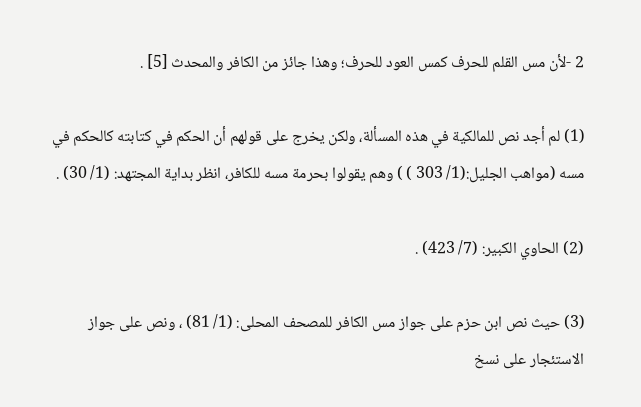2 -لأن مس القلم للحرف كمس العود للحرف؛ وهذا جائز من الكافر والمحدث [5] .

(1) لم أجد نص للمالكية في هذه المسألة، ولكن يخرج على قولهم أن الحكم في كتابته كالحكم في مسه (مواهب الجليل:(1/ 303 ) ) وهم يقولوا بحرمة مسه للكافر، انظر بداية المجتهد: (1/ 30) .

(2) الحاوي الكبير: (7/ 423) .

(3) حيث نص ابن حزم على جواز مس الكافر للمصحف المحلى: (1/ 81) ، ونص على جواز الاستئجار على نسخ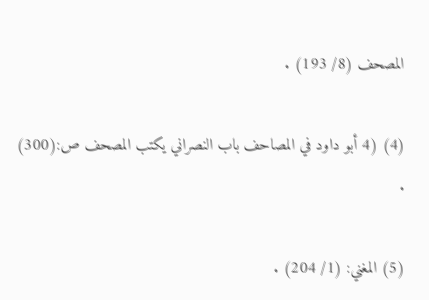المصحف (8/ 193) .

(4) (4 أبو داود في المصاحف باب النصراني يكتب المصحف ص:(300) .

(5) المغني: (1/ 204) .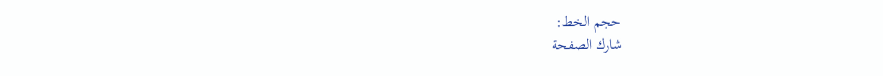حجم الخط:
شارك الصفحة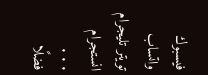فيسبوك واتساب تويتر تليجرام انستجرام
. . .
فضلًا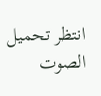انتظر تحميل الصوت